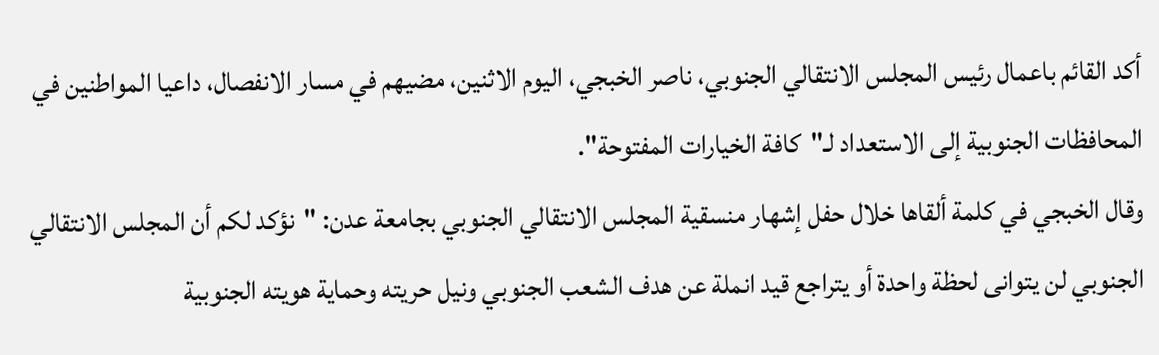أكد القائم باعمال رئيس المجلس الانتقالي الجنوبي، ناصر الخبجي، اليوم الاثنين، مضيهم في مسار الانفصال، داعيا المواطنين في المحافظات الجنوبية إلى الاستعداد لـ"كافة الخيارات المفتوحة".
وقال الخبجي في كلمة ألقاها خلال حفل إشهار منسقية المجلس الانتقالي الجنوبي بجامعة عدن: "نؤكد لكم أن المجلس الانتقالي الجنوبي لن يتوانى لحظة واحدة أو يتراجع قيد انملة عن هدف الشعب الجنوبي ونيل حريته وحماية هويته الجنوبية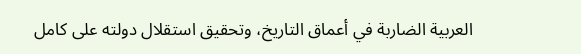العربية الضاربة في أعماق التاريخ، وتحقيق استقلال دولته على كامل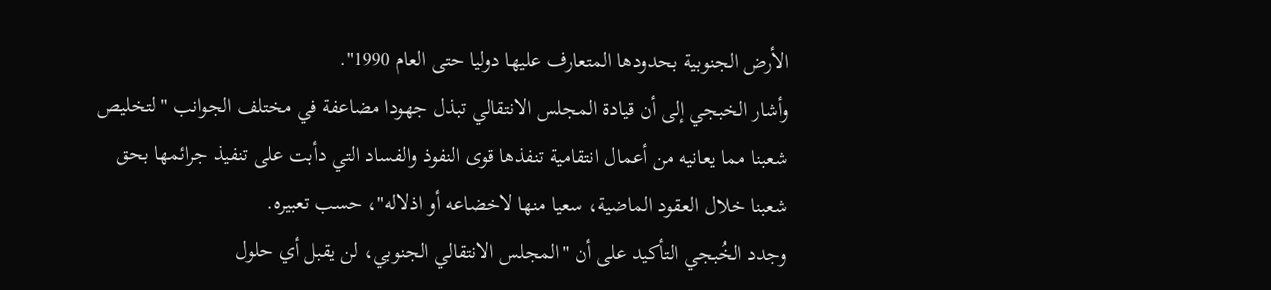الأرض الجنوبية بحدودها المتعارف عليها دوليا حتى العام 1990".
وأشار الخبجي إلى أن قيادة المجلس الانتقالي تبذل جهودا مضاعفة في مختلف الجوانب "لتخليص شعبنا مما يعانيه من أعمال انتقامية تنفذها قوى النفوذ والفساد التي دأبت على تنفيذ جرائمها بحق شعبنا خلال العقود الماضية، سعيا منها لاخضاعه أو اذلاله"، حسب تعبيره.
وجدد الخُبجي التأكيد على أن "المجلس الانتقالي الجنوبي، لن يقبل أي حلول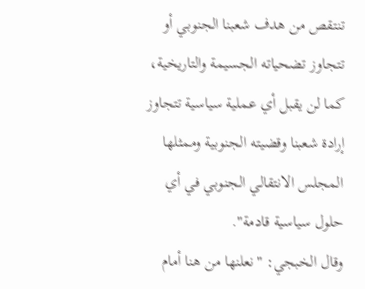تنتقص من هدف شعبنا الجنوبي أو تتجاوز تضحياته الجسيمة والتاريخية، كما لن يقبل أي عملية سياسية تتجاوز إرادة شعبنا وقضيته الجنوبية وممثلها المجلس الانتقالي الجنوبي في أي حلول سياسية قادمة".
وقال الخبجي: "نعلنها من هنا أمام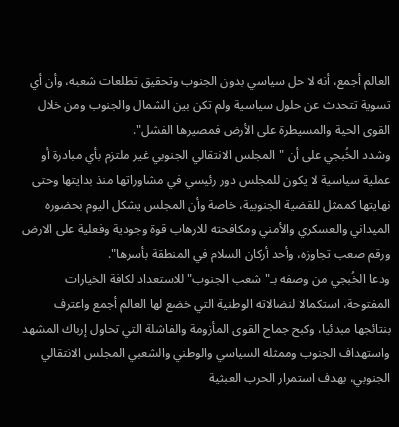العالم أجمع، أنه لا حل سياسي بدون الجنوب وتحقيق تطلعات شعبه، وأن أي تسوية تتحدث عن حلول سياسية ولم تكن بين الشمال والجنوب ومن خلال القوى الحية والمسيطرة على الأرض فمصيرها الفشل".
وشدد الخُبجي على أن "المجلس الانتقالي الجنوبي غير ملتزم بأي مبادرة أو عملية سياسية لا يكون للمجلس دور رئيسي في مشاوراتها منذ بدايتها وحتى نهايتها كممثل للقضية الجنوبية، خاصة وأن المجلس يشكل اليوم بحضوره الميداني والعسكري والأمني ومكافحته للارهاب قوة وجودية وفعلية على الارض ورقم صعب تجاوزه، وأحد أركان السلام في المنطقة بأسرها".
ودعا الخُبجي من وصفه بـ"شعب الجنوب" للاستعداد لكافة الخيارات المفتوحة، استكمالا لنضالاته الوطنية التي خضع لها العالم أجمع واعترف بنتائجها مبدئيا، وكبح جماح القوى المأزومة والفاشلة التي تحاول إرباك المشهد واستهداف الجنوب وممثله السياسي والوطني والشعبي المجلس الانتقالي الجنوبي، بهدف استمرار الحرب العبثية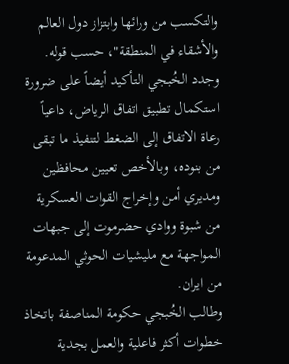والتكسب من ورائها وابتزاز دول العالم والأشقاء في المنطقة"، حسب قوله.
وجدد الخُبجي التأكيد أيضاً على ضرورة استكمال تطبيق اتفاق الرياض، داعياً رعاة الاتفاق إلى الضغط لتنفيذ ما تبقى من بنوده، وبالأخص تعيين محافظين ومديري أمن وإخراج القوات العسكرية من شبوة ووادي حضرموت إلى جبهات المواجهة مع مليشيات الحوثي المدعومة من ايران.
وطالب الخُبجي حكومة المناصفة باتخاذ خطوات أكثر فاعلية والعمل بجدية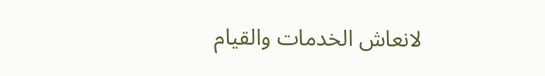لانعاش الخدمات والقيام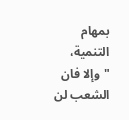بمهام التنمية، "وإلا فان الشعب لن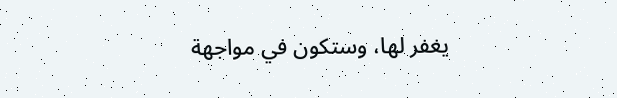يغفر لها، وستكون في مواجهة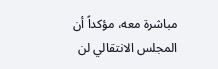مباشرة معه، مؤكداً أن المجلس الانتقالي لن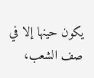يكون حينها إلا في صف الشعب،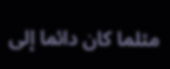مثلما كان دائما إلى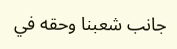جانب شعبنا وحقه في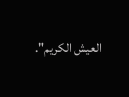العيش الكريم".